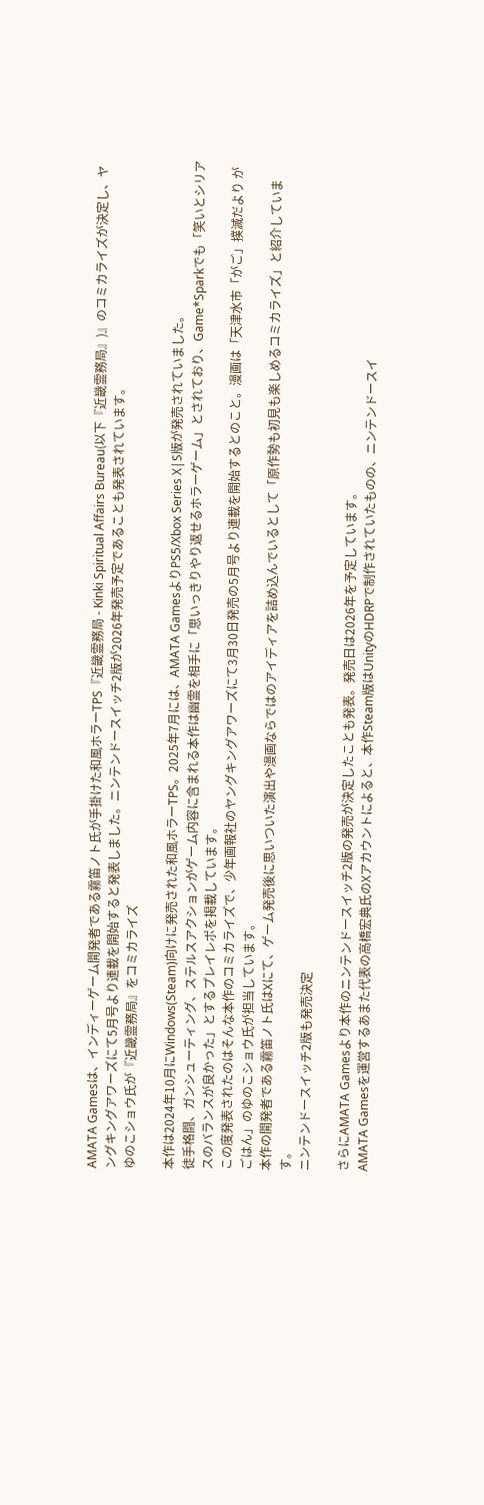AMATA Gamesは、インディーゲーム開発者である霧笛ノト氏が手掛けた和風ホラーTPS『近畿霊務局 - Kinki Spiritual Affairs Bureau(以下『近畿霊務局』)』のコミカライズが決定し、ヤングキングアワーズにて5月号より連載を開始すると発表しました。ニンテンドースイッチ2版が2026年発売予定であることも発表されています。
ゆのこショウ氏が『近畿霊務局』をコミカライズ

本作は2024年10月にWindows(Steam)向けに発売された和風ホラーTPS。2025年7月には、AMATA GamesよりPS5/Xbox Series X|S版が発売されていました。
徒手格闘、ガンシューティング、ステルスアクションがゲーム内容に含まれる本作は幽霊を相手に「思いっきりやり返せるホラーゲーム」とされており、Game*Sparkでも「笑いとシリアスのバランスが良かった」とするプレイレポを掲載しています。
この度発表されたのはそんな本作のコミカライズで、少年画報社のヤングキングアワーズにて3月30日発売の5月号より連載を開始するとのこと。漫画は「天津水市「がご」撲滅だより がごはん」のゆのこショウ氏が担当しています。
本作の開発者である霧笛ノト氏はXにて、ゲーム発売後に思いついた演出や漫画ならではのアイディアを詰め込んでいるとして「原作勢も初見も楽しめるコミカライズ」と紹介しています。
ニンテンドースイッチ2版も発売決定

さらにAMATA Gamesより本作のニンテンドースイッチ2版の発売が決定したことも発表。発売日は2026年を予定しています。
AMATA Gamesを運営するあまた代表の高橋宏典氏のXアカウントによると、本作Steam版はUnityのHDRPで制作されていたものの、ニンテンドースイ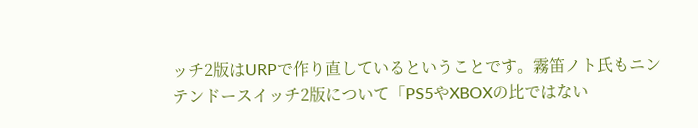ッチ2版はURPで作り直しているということです。霧笛ノト氏もニンテンドースイッチ2版について「PS5やXBOXの比ではない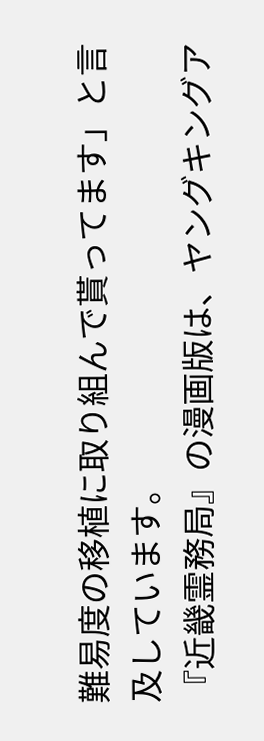難易度の移植に取り組んで貰ってます」と言及しています。
『近畿霊務局』の漫画版は、ヤングキングア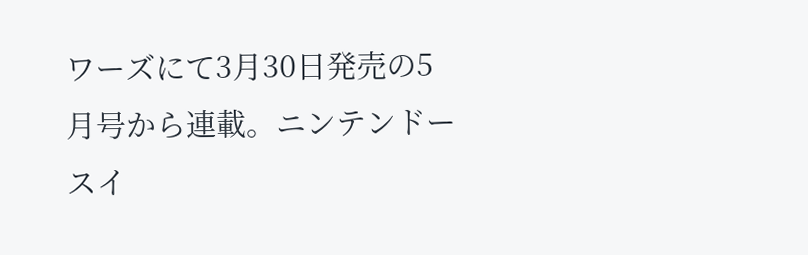ワーズにて3月30日発売の5月号から連載。ニンテンドースイ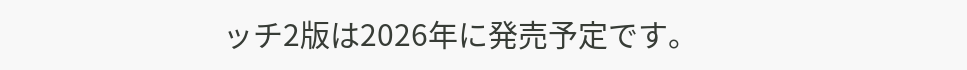ッチ2版は2026年に発売予定です。